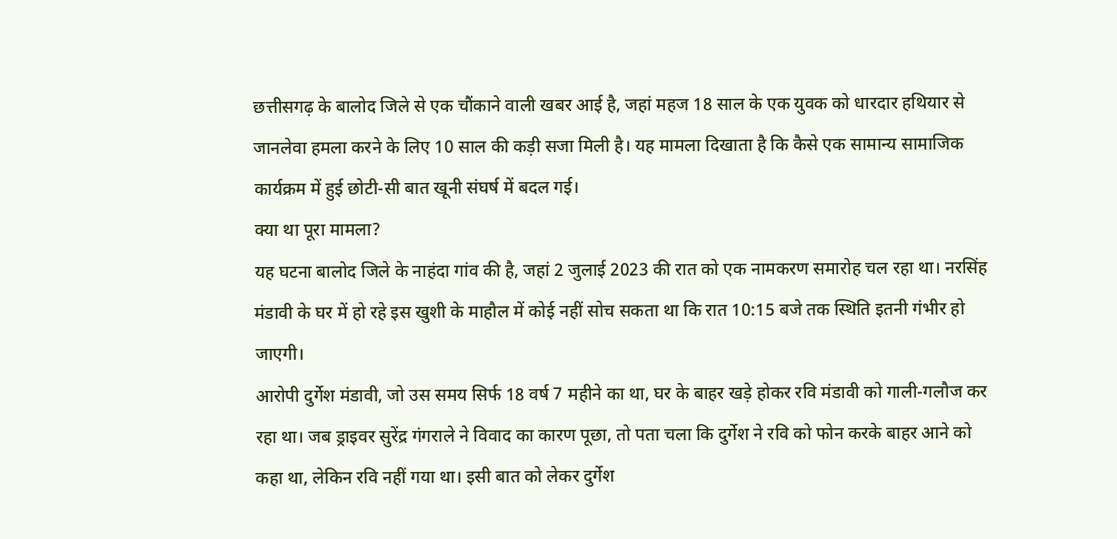छत्तीसगढ़ के बालोद जिले से एक चौंकाने वाली खबर आई है, जहां महज 18 साल के एक युवक को धारदार हथियार से जानलेवा हमला करने के लिए 10 साल की कड़ी सजा मिली है। यह मामला दिखाता है कि कैसे एक सामान्य सामाजिक कार्यक्रम में हुई छोटी-सी बात खूनी संघर्ष में बदल गई।
क्या था पूरा मामला?
यह घटना बालोद जिले के नाहंदा गांव की है, जहां 2 जुलाई 2023 की रात को एक नामकरण समारोह चल रहा था। नरसिंह मंडावी के घर में हो रहे इस खुशी के माहौल में कोई नहीं सोच सकता था कि रात 10:15 बजे तक स्थिति इतनी गंभीर हो जाएगी।
आरोपी दुर्गेश मंडावी, जो उस समय सिर्फ 18 वर्ष 7 महीने का था, घर के बाहर खड़े होकर रवि मंडावी को गाली-गलौज कर रहा था। जब ड्राइवर सुरेंद्र गंगराले ने विवाद का कारण पूछा, तो पता चला कि दुर्गेश ने रवि को फोन करके बाहर आने को कहा था, लेकिन रवि नहीं गया था। इसी बात को लेकर दुर्गेश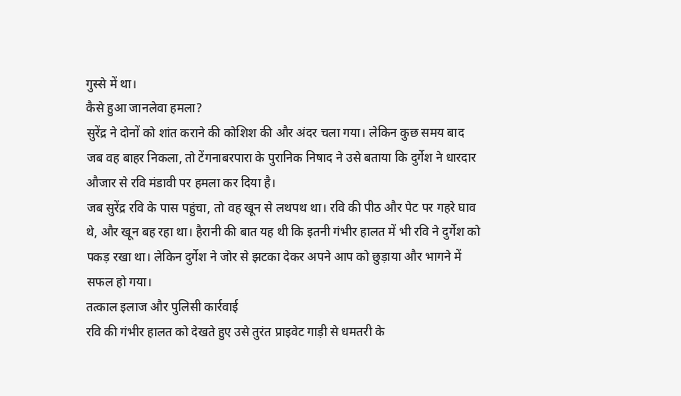गुस्से में था।
कैसे हुआ जानलेवा हमला?
सुरेंद्र ने दोनों को शांत कराने की कोशिश की और अंदर चला गया। लेकिन कुछ समय बाद जब वह बाहर निकला, तो टेंगनाबरपारा के पुरानिक निषाद ने उसे बताया कि दुर्गेश ने धारदार औजार से रवि मंडावी पर हमला कर दिया है।
जब सुरेंद्र रवि के पास पहुंचा, तो वह खून से लथपथ था। रवि की पीठ और पेट पर गहरे घाव थे, और खून बह रहा था। हैरानी की बात यह थी कि इतनी गंभीर हालत में भी रवि ने दुर्गेश को पकड़ रखा था। लेकिन दुर्गेश ने जोर से झटका देकर अपने आप को छुड़ाया और भागने में सफल हो गया।
तत्काल इलाज और पुलिसी कार्रवाई
रवि की गंभीर हालत को देखते हुए उसे तुरंत प्राइवेट गाड़ी से धमतरी के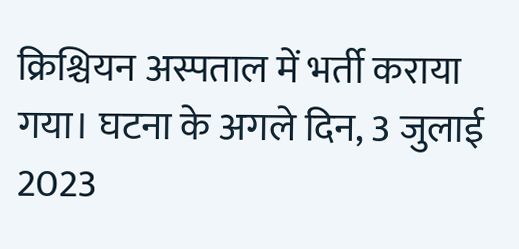क्रिश्चियन अस्पताल में भर्ती कराया गया। घटना के अगले दिन, 3 जुलाई 2023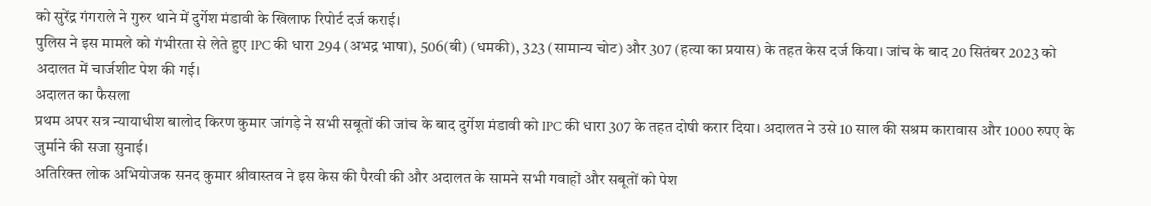को सुरेंद्र गंगराले ने गुरुर थाने में दुर्गेश मंडावी के खिलाफ रिपोर्ट दर्ज कराई।
पुलिस ने इस मामले को गंभीरता से लेते हुए IPC की धारा 294 (अभद्र भाषा), 506(बी) (धमकी), 323 (सामान्य चोट) और 307 (हत्या का प्रयास) के तहत केस दर्ज किया। जांच के बाद 20 सितंबर 2023 को अदालत में चार्जशीट पेश की गई।
अदालत का फैसला
प्रथम अपर सत्र न्यायाधीश बालोद किरण कुमार जांगड़े ने सभी सबूतों की जांच के बाद दुर्गेश मंडावी को IPC की धारा 307 के तहत दोषी करार दिया। अदालत ने उसे 10 साल की सश्रम कारावास और 1000 रुपए के जुर्माने की सजा सुनाई।
अतिरिक्त लोक अभियोजक सनद कुमार श्रीवास्तव ने इस केस की पैरवी की और अदालत के सामने सभी गवाहों और सबूतों को पेश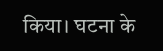किया। घटना के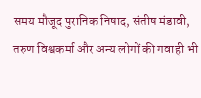समय मौजूद पुरानिक निषाद, संतीष मंडावी, तरुण विश्वकर्मा और अन्य लोगों की गवाही भी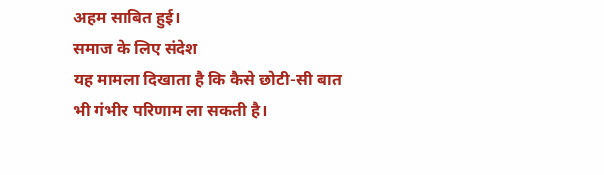अहम साबित हुई।
समाज के लिए संदेश
यह मामला दिखाता है कि कैसे छोटी-सी बात भी गंभीर परिणाम ला सकती है।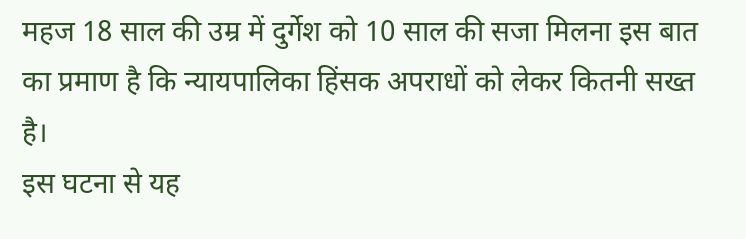महज 18 साल की उम्र में दुर्गेश को 10 साल की सजा मिलना इस बात का प्रमाण है कि न्यायपालिका हिंसक अपराधों को लेकर कितनी सख्त है।
इस घटना से यह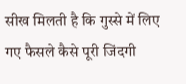सीख मिलती है कि गुस्से में लिए गए फैसले कैसे पूरी जिंदगी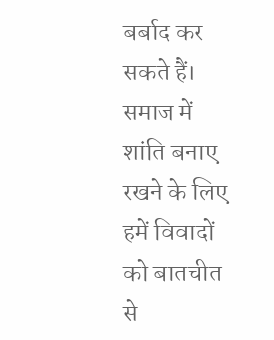बर्बाद कर सकते हैं। समाज में शांति बनाए रखने के लिए हमें विवादों को बातचीत से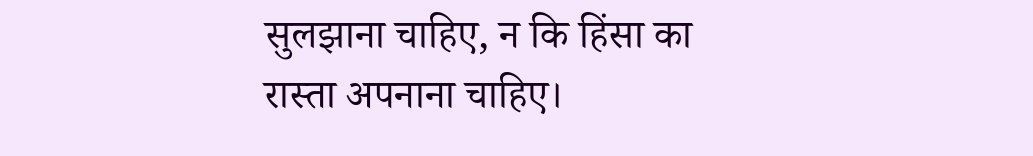सुलझाना चाहिए, न कि हिंसा का रास्ता अपनाना चाहिए।